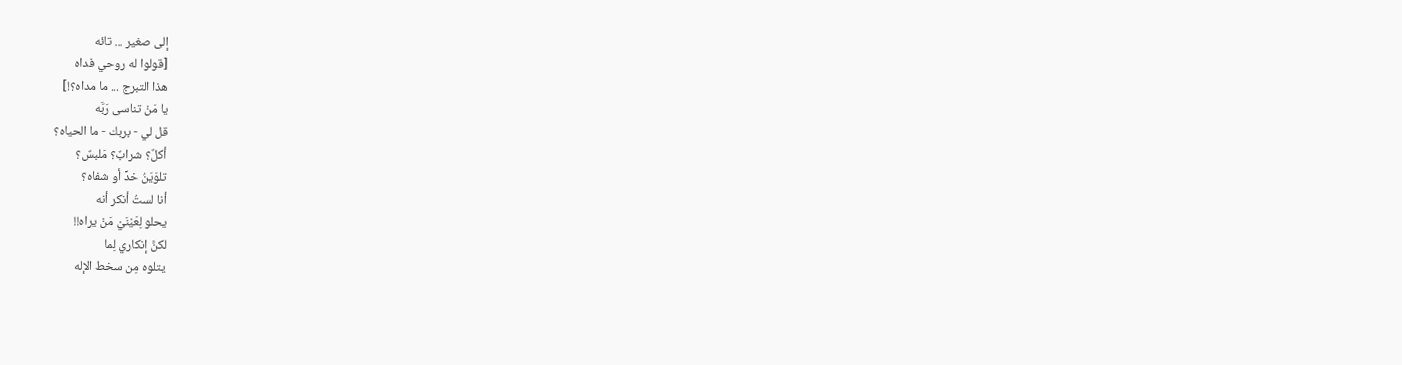إلى صغير ... تائه
[قولوا له روحي فداه
هذا التبرج ... ما مداه؟!]
يا مَنْ تناسى رَبَّه
قل لي - بربك - ما الحياه؟
أكلٌ؟ شرابٌ؟ مَلبسٌ؟
تلوَيَنُ خدِّ أو شفاه؟
أنا لستُ أنكر أنه
يحلو لِعَيْنَيْ مَنْ يراه!!
لكنَّ إنكاري لِما
يتلوه مِن سخط الإله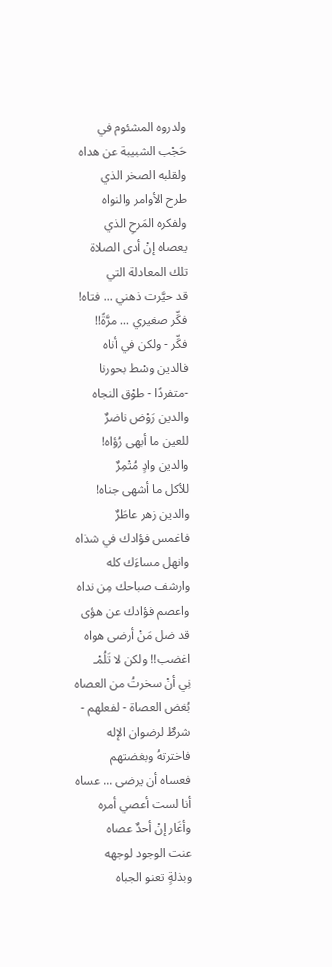ولدروه المشئوم في
حَجْب الشبيبة عن هداه
ولقلبه الصخر الذي
طرح الأوامر والنواه
ولفكره المَرحِ الذي
يعصاه إنْ أدى الصلاة
تلك المعادلة التي
قد حيَّرت ذهني ... فتاه!
فكِّر صغيري ... مرَّةً!!
فكِّر - ولكن في أناه
فالدين وسْط بحورنا
-متفردًا - طوْق النجاه
والدين رَوْض ناضرٌ
للعين ما أبهى رُؤاه!
والدين وادٍ مُتْمِرٌ
للأكل ما أشهى جناه!
والدين زهر عاطَرٌ
فاغمس فؤادك في شذاه
وانهل مساءَك كله
وارشف صباحك مِن نداه
واعصم فؤادك عن هؤى
قد ضل مَنْ أرضى هواه
اغضب!! ولكن لا تَلُمْـ
نِي أنْ سخرتُ من العصاه
بُغض العصاة - لفعلهم -
شرطٌ لرضوان الإله
فاخترتهُ وبغضتهم
فعساه أن يرضى ... عساه
أنا لست أعصي أمره
وأغَار إنْ أحدٌ عصاه
عنت الوجود لوجهه
وبذلةٍ تعنو الجباه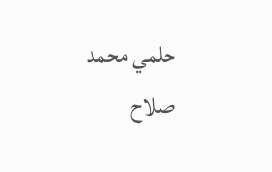حلمي محمد صلاح